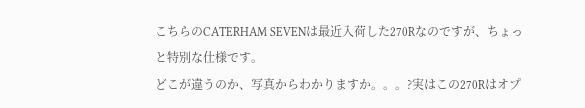こちらのCATERHAM SEVENは最近入荷した270Rなのですが、ちょっと特別な仕様です。
どこが違うのか、写真からわかりますか。。。?実はこの270Rはオプ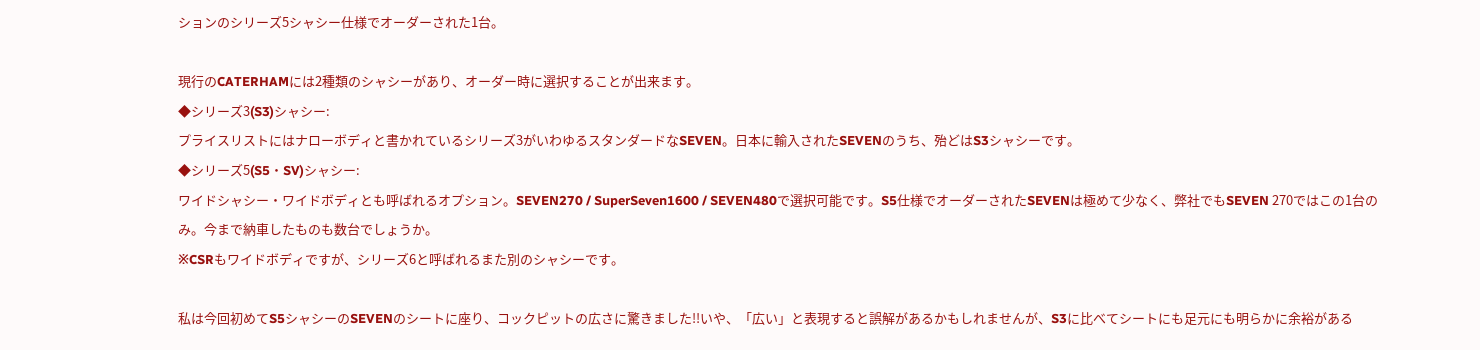ションのシリーズ5シャシー仕様でオーダーされた1台。

現行のCATERHAMには2種類のシャシーがあり、オーダー時に選択することが出来ます。
◆シリーズ3(S3)シャシー:
プライスリストにはナローボディと書かれているシリーズ3がいわゆるスタンダードなSEVEN。日本に輸入されたSEVENのうち、殆どはS3シャシーです。
◆シリーズ5(S5・SV)シャシー:
ワイドシャシー・ワイドボディとも呼ばれるオプション。SEVEN270 / SuperSeven1600 / SEVEN480で選択可能です。S5仕様でオーダーされたSEVENは極めて少なく、弊社でもSEVEN 270ではこの1台のみ。今まで納車したものも数台でしょうか。
※CSRもワイドボディですが、シリーズ6と呼ばれるまた別のシャシーです。

私は今回初めてS5シャシーのSEVENのシートに座り、コックピットの広さに驚きました!!いや、「広い」と表現すると誤解があるかもしれませんが、S3に比べてシートにも足元にも明らかに余裕がある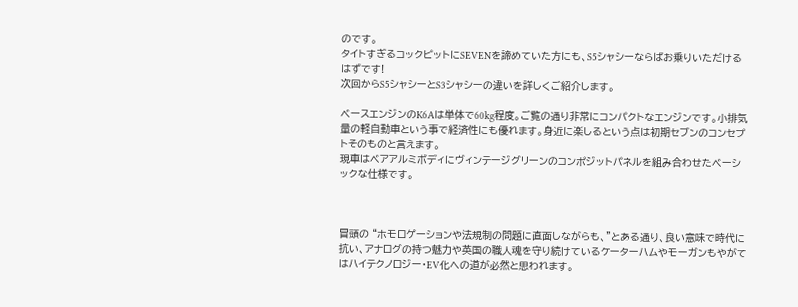のです。
タイトすぎるコックピットにSEVENを諦めていた方にも、S5シャシーならばお乗りいただけるはずです!
次回からS5シャシーとS3シャシーの違いを詳しくご紹介します。

ベースエンジンのK6Aは単体で60kg程度。ご覧の通り非常にコンパクトなエンジンです。小排気量の軽自動車という事で経済性にも優れます。身近に楽しるという点は初期セブンのコンセプトそのものと言えます。
現車はベアアルミボディにヴィンテージグリーンのコンポジットパネルを組み合わせたベーシックな仕様です。



冒頭の “ホモロゲーションや法規制の問題に直面しながらも、”とある通り、良い意味で時代に抗い、アナログの持つ魅力や英国の職人魂を守り続けているケーターハムやモーガンもやがてはハイテクノロジー・EV化への道が必然と思われます。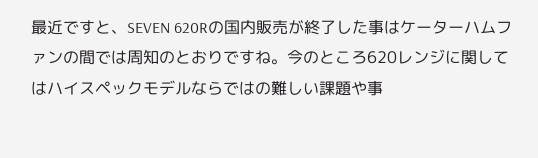最近ですと、SEVEN 620Rの国内販売が終了した事はケーターハムファンの間では周知のとおりですね。今のところ620レンジに関してはハイスペックモデルならではの難しい課題や事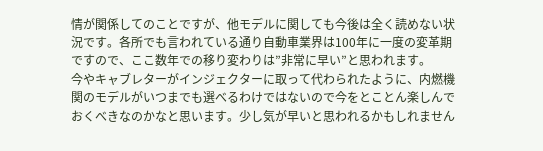情が関係してのことですが、他モデルに関しても今後は全く読めない状況です。各所でも言われている通り自動車業界は100年に一度の変革期ですので、ここ数年での移り変わりは”非常に早い”と思われます。
今やキャブレターがインジェクターに取って代わられたように、内燃機関のモデルがいつまでも選べるわけではないので今をとことん楽しんでおくべきなのかなと思います。少し気が早いと思われるかもしれません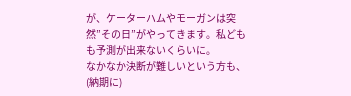が、ケーターハムやモーガンは突然”その日”がやってきます。私どもも予測が出来ないくらいに。
なかなか決断が難しいという方も、(納期に)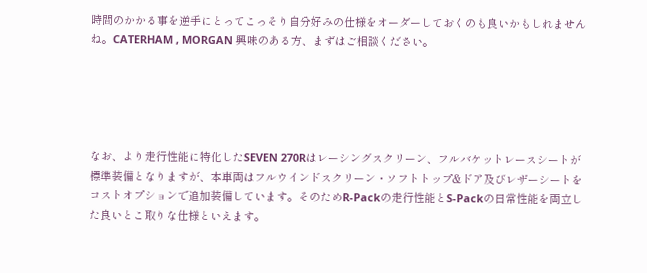時間のかかる事を逆手にとってこっそり自分好みの仕様をオーダーしておくのも良いかもしれませんね。CATERHAM , MORGAN 興味のある方、まずはご相談ください。





なお、より走行性能に特化したSEVEN 270Rはレーシングスクリーン、フルバケットレースシートが標準装備となりますが、本車両はフルウインドスクリーン・ソフトトップ&ドア及びレザーシートをコストオプションで追加装備しています。そのためR-Packの走行性能とS-Packの日常性能を両立した良いとこ取りな仕様といえます。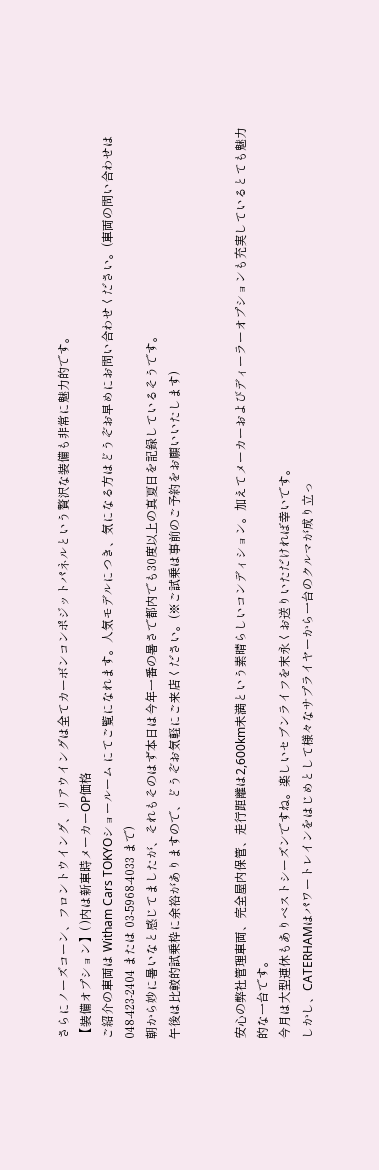さらにノーズコーン、フロントウイング、リアウイングは全てカーボンコンポジットパネルという贅沢な装備も非常に魅力的です。
【装備オプション】( )内は新車時メーカーOP価格
ご紹介の車両は Witham Cars TOKYOショールーム にてご覧になれます。人気モデルにつき、気になる方はどうぞお早めにお問い合わせください。(車両の問い合わせは 048-423-2404 または 03-5968-4033 まで)
朝から妙に暑いなと感じてましたが、それもそのはず本日は今年一番の暑さで都内でも30度以上の真夏日を記録しているそうです。
午後は比較的試乗枠に余裕がありますので、どうぞお気軽にご来店ください。(※ご試乗は事前のご予約をお願いいたします)


安心の弊社管理車両、完全屋内保管、走行距離は2,600km未満という素晴らしいコンディション。加えてメーカーおよびディーラーオプションも充実しているとても魅力的な一台です。
今月は大型連休もありベストシーズンですね。楽しいセブンライフを末永くお送りいただければ幸いです。
しかし、CATERHAMはパワートレインをはじめとして様々なサプライヤーから一台のクルマが成り立っ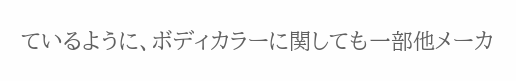ているように、ボディカラーに関しても一部他メーカ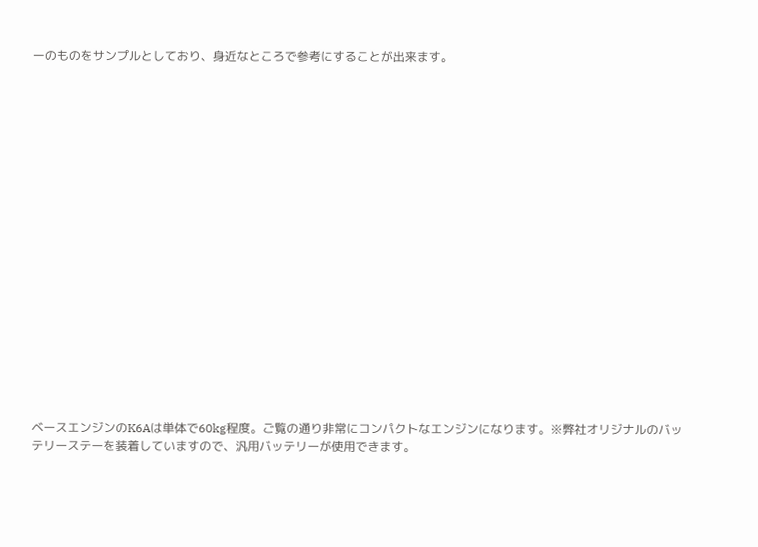ーのものをサンプルとしており、身近なところで参考にすることが出来ます。



















ベースエンジンのK6Aは単体で60kg程度。ご覧の通り非常にコンパクトなエンジンになります。※弊社オリジナルのバッテリーステーを装着していますので、汎用バッテリーが使用できます。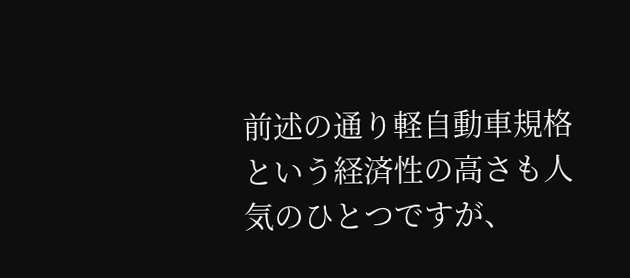前述の通り軽自動車規格という経済性の高さも人気のひとつですが、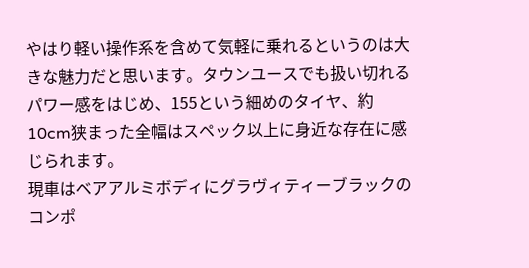やはり軽い操作系を含めて気軽に乗れるというのは大きな魅力だと思います。タウンユースでも扱い切れるパワー感をはじめ、155という細めのタイヤ、約10cm狭まった全幅はスペック以上に身近な存在に感じられます。
現車はベアアルミボディにグラヴィティーブラックのコンポ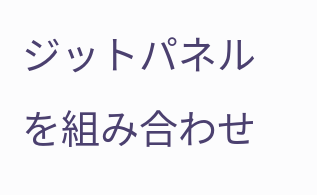ジットパネルを組み合わせ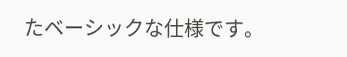たベーシックな仕様です。